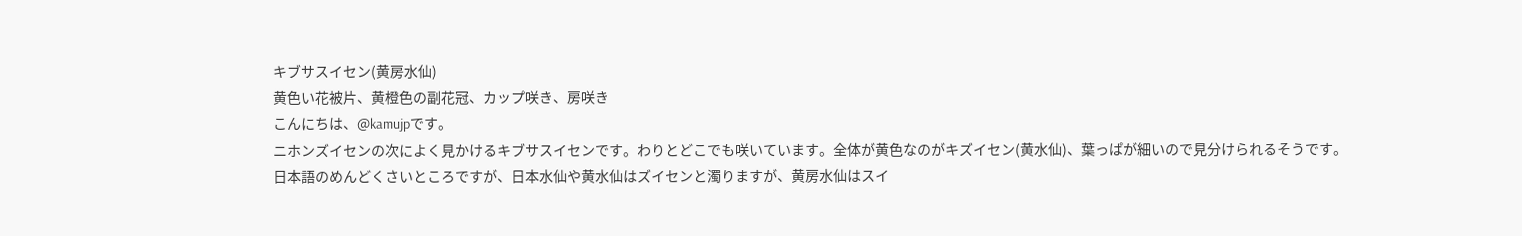キブサスイセン(黄房水仙)
黄色い花被片、黄橙色の副花冠、カップ咲き、房咲き
こんにちは、@kamujpです。
ニホンズイセンの次によく見かけるキブサスイセンです。わりとどこでも咲いています。全体が黄色なのがキズイセン(黄水仙)、葉っぱが細いので見分けられるそうです。
日本語のめんどくさいところですが、日本水仙や黄水仙はズイセンと濁りますが、黄房水仙はスイ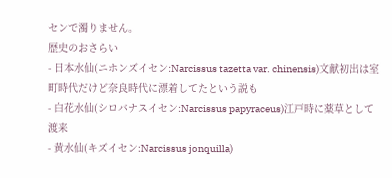センで濁りません。
歴史のおさらい
- 日本水仙(ニホンズイセン:Narcissus tazetta var. chinensis)文献初出は室町時代だけど奈良時代に漂着してたという説も
- 白花水仙(シロバナスイセン:Narcissus papyraceus)江戸時に薬草として渡来
- 黄水仙(キズイセン:Narcissus jonquilla)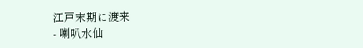江戸末期に渡来
- 喇叭水仙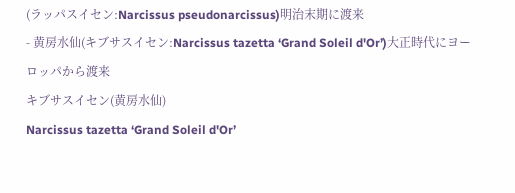(ラッパスイセン:Narcissus pseudonarcissus)明治末期に渡来
- 黄房水仙(キブサスイセン:Narcissus tazetta ‘Grand Soleil d'Or’)大正時代にヨーロッパから渡来
キブサスイセン(黄房水仙)
Narcissus tazetta ‘Grand Soleil d'Or’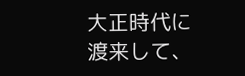大正時代に渡来して、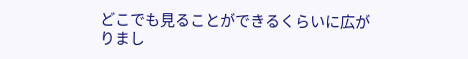どこでも見ることができるくらいに広がりまし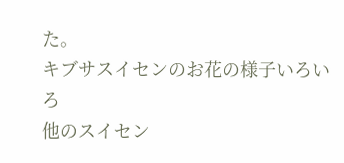た。
キブサスイセンのお花の様子いろいろ
他のスイセン